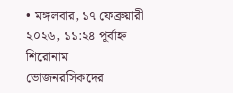• মঙ্গলবার, ১৭ ফেব্রুয়ারী ২০২৬, ১১:২৪ পূর্বাহ্ন
শিরোনাম
ভোজনরসিকদের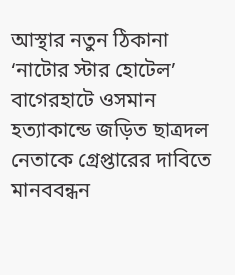আস্থার নতুন ঠিকানা ‘নাটোর স্টার হোটেল’ বাগেরহাটে ওসমান হত্যাকান্ডে জড়িত ছাত্রদল নেতাকে গ্রেপ্তারের দাবিতে মানববন্ধন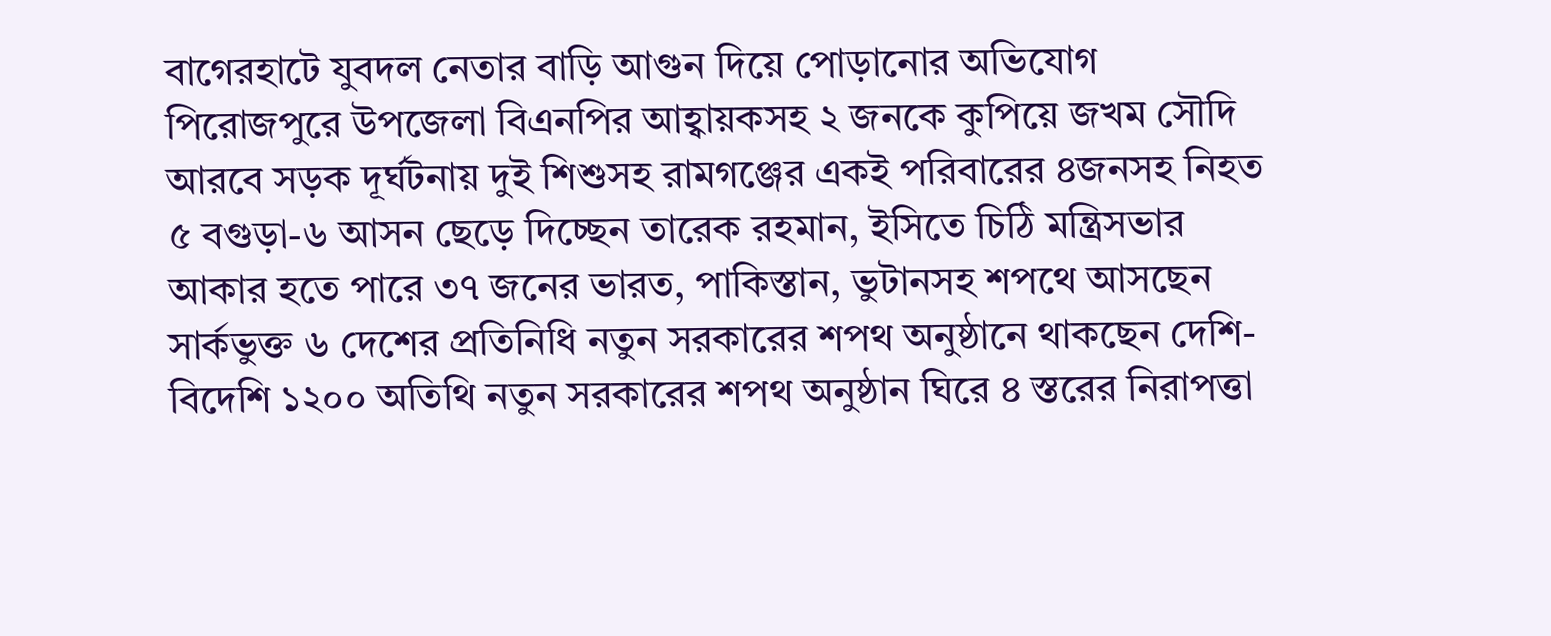বাগেরহাটে যুবদল নেতার বাড়ি আগুন দিয়ে পোড়ানোর অভিযোগ পিরোজপুরে উপজেলা বিএনপির আহ্বায়কসহ ২ জনকে কুপিয়ে জখম সৌদি আরবে সড়ক দূর্ঘটনায় দুই শিশুসহ রামগঞ্জের একই পরিবারের ৪জনসহ নিহত ৫ বগুড়া-৬ আসন ছেড়ে দিচ্ছেন তারেক রহমান, ইসিতে চিঠি মন্ত্রিসভার আকার হতে পারে ৩৭ জনের ভারত, পাকিস্তান, ভুটানসহ শপথে আসছেন সার্কভুক্ত ৬ দেশের প্রতিনিধি নতুন সরকারের শপথ অনুষ্ঠানে থাকছেন দেশি-বিদেশি ১২০০ অতিথি নতুন সরকারের শপথ অনুষ্ঠান ঘিরে ৪ স্তরের নিরাপত্তা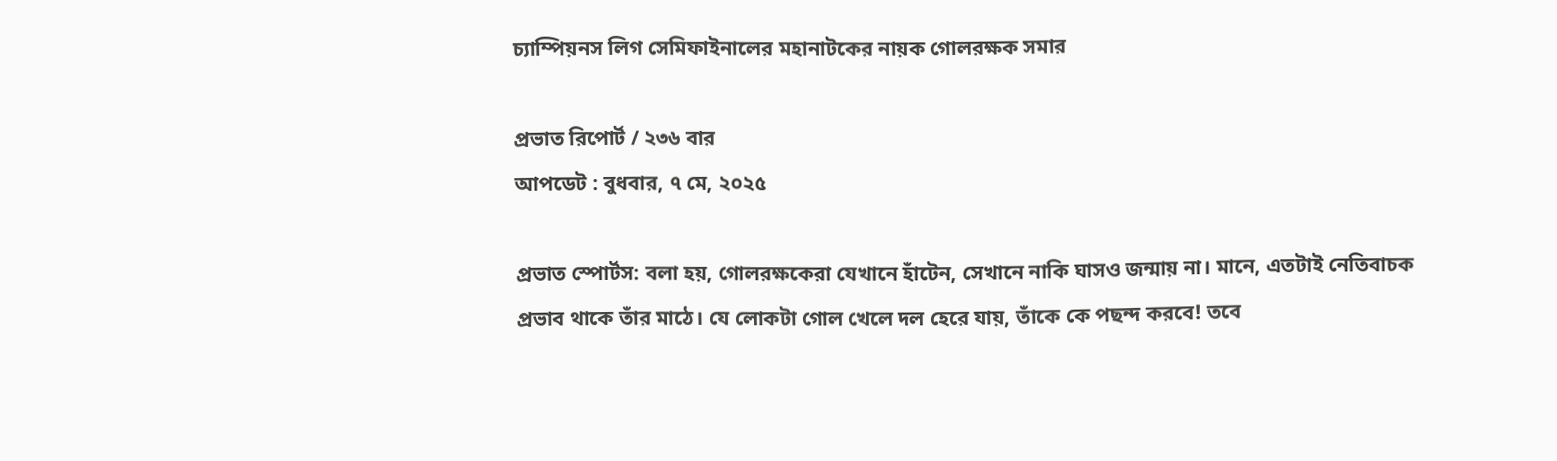চ্যাম্পিয়নস লিগ সেমিফাইনালের মহানাটকের নায়ক গোলরক্ষক সমার

প্রভাত রিপোর্ট / ২৩৬ বার
আপডেট : বুধবার, ৭ মে, ২০২৫

প্রভাত স্পোর্টস: বলা হয়, গোলরক্ষকেরা যেখানে হাঁটেন, সেখানে নাকি ঘাসও জন্মায় না। মানে, এতটাই নেতিবাচক প্রভাব থাকে তাঁর মাঠে। যে লোকটা গোল খেলে দল হেরে যায়, তাঁকে কে পছন্দ করবে! তবে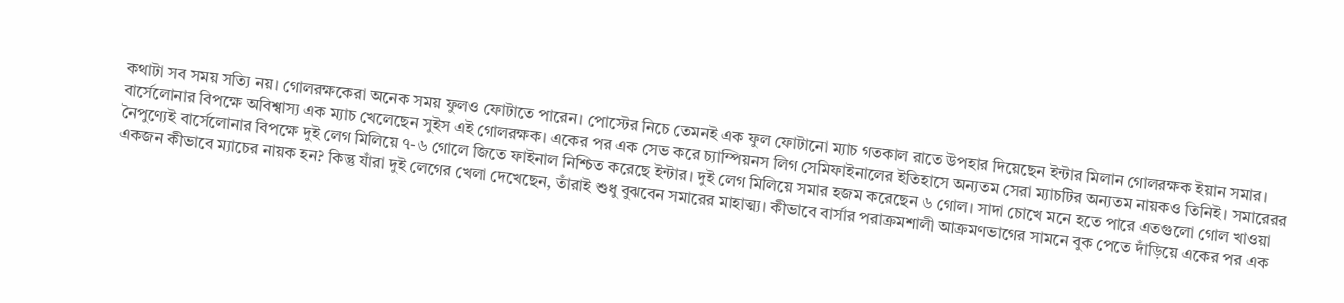কথাটা সব সময় সত্যি নয়। গোলরক্ষকেরা অনেক সময় ফুলও ফোটাতে পারেন। পোস্টের নিচে তেমনই এক ফুল ফোটানো ম্যাচ গতকাল রাতে উপহার দিয়েছেন ইন্টার মিলান গোলরক্ষক ইয়ান সমার। বার্সেলোনার বিপক্ষে অবিশ্বাস্য এক ম্যাচ খেলেছেন সুইস এই গোলরক্ষক। একের পর এক সেভ করে চ্যাম্পিয়নস লিগ সেমিফাইনালের ইতিহাসে অন্যতম সেরা ম্যাচটির অন্যতম নায়কও তিনিই। সমারেরর নৈপুণ্যেই বার্সেলোনার বিপক্ষে দুই লেগ মিলিয়ে ৭-৬ গোলে জিতে ফাইনাল নিশ্চিত করেছে ইন্টার। দুই লেগ মিলিয়ে সমার হজম করেছেন ৬ গোল। সাদা চোখে মনে হতে পারে এতগুলো গোল খাওয়া একজন কীভাবে ম্যাচের নায়ক হন? কিন্তু যাঁরা দুই লেগের খেলা দেখেছেন, তাঁরাই শুধু বুঝবেন সমারের মাহাত্ম্য। কীভাবে বার্সার পরাক্রমশালী আক্রমণভাগের সামনে বুক পেতে দাঁড়িয়ে একের পর এক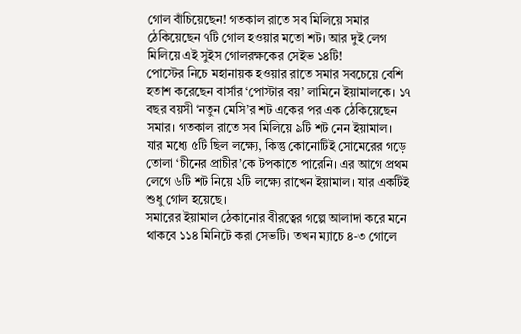গোল বাঁচিয়েছেন! গতকাল রাতে সব মিলিয়ে সমার ঠেকিয়েছেন ৭টি গোল হওয়ার মতো শট। আর দুই লেগ মিলিয়ে এই সুইস গোলরক্ষকের সেইভ ১৪টি!
পোস্টের নিচে মহানায়ক হওয়ার রাতে সমার সবচেয়ে বেশি হতাশ করেছেন বার্সার ‘পোস্টার বয়’ লামিনে ইয়ামালকে। ১৭ বছর বয়সী ‘নতুন মেসি’র শট একের পর এক ঠেকিয়েছেন সমার। গতকাল রাতে সব মিলিয়ে ৯টি শট নেন ইয়ামাল। যার মধ্যে ৫টি ছিল লক্ষ্যে, কিন্তু কোনোটিই সোমেরের গড়ে তোলা ‘চীনের প্রাচীর’কে টপকাতে পারেনি। এর আগে প্রথম লেগে ৬টি শট নিয়ে ২টি লক্ষ্যে রাখেন ইয়ামাল। যার একটিই শুধু গোল হয়েছে।
সমারের ইয়ামাল ঠেকানোর বীরত্বের গল্পে আলাদা করে মনে থাকবে ১১৪ মিনিটে করা সেভটি। তখন ম্যাচে ৪-৩ গোলে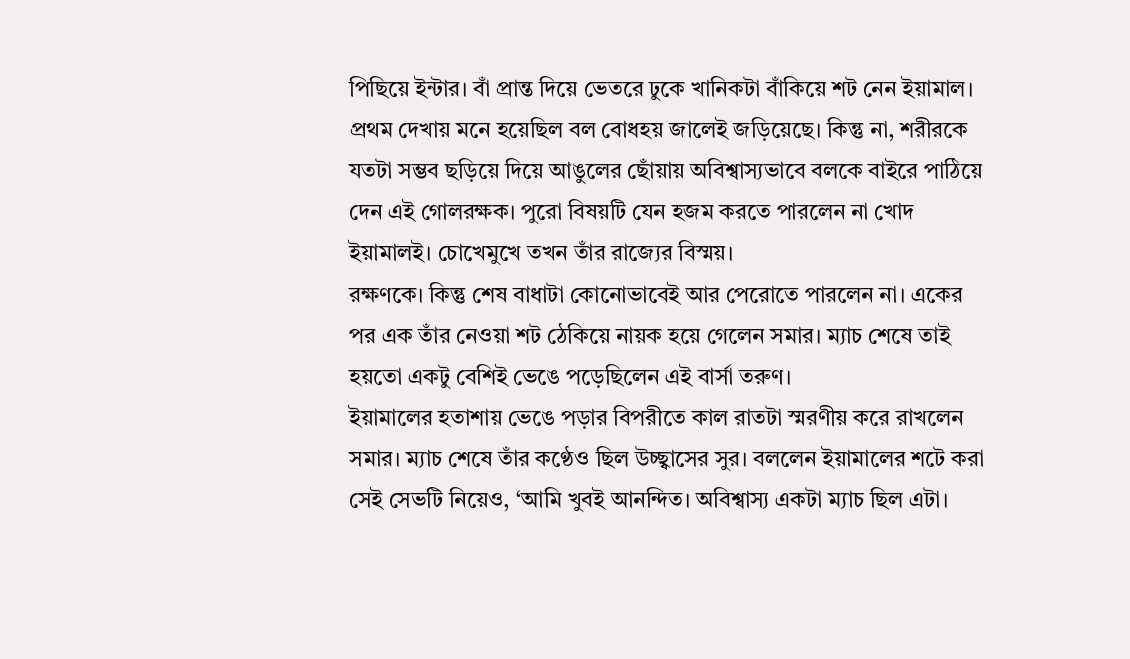পিছিয়ে ইন্টার। বাঁ প্রান্ত দিয়ে ভেতরে ঢুকে খানিকটা বাঁকিয়ে শট নেন ইয়ামাল। প্রথম দেখায় মনে হয়েছিল বল বোধহয় জালেই জড়িয়েছে। কিন্তু না, শরীরকে যতটা সম্ভব ছড়িয়ে দিয়ে আঙুলের ছোঁয়ায় অবিশ্বাস্যভাবে বলকে বাইরে পাঠিয়ে দেন এই গোলরক্ষক। পুরো বিষয়টি যেন হজম করতে পারলেন না খোদ ইয়ামালই। চোখেমুখে তখন তাঁর রাজ্যের বিস্ময়।
রক্ষণকে। কিন্তু শেষ বাধাটা কোনোভাবেই আর পেরোতে পারলেন না। একের পর এক তাঁর নেওয়া শট ঠেকিয়ে নায়ক হয়ে গেলেন সমার। ম্যাচ শেষে তাই হয়তো একটু বেশিই ভেঙে পড়েছিলেন এই বার্সা তরুণ।
ইয়ামালের হতাশায় ভেঙে পড়ার বিপরীতে কাল রাতটা স্মরণীয় করে রাখলেন সমার। ম্যাচ শেষে তাঁর কণ্ঠেও ছিল উচ্ছ্বাসের সুর। বললেন ইয়ামালের শটে করা সেই সেভটি নিয়েও, ‘আমি খুবই আনন্দিত। অবিশ্বাস্য একটা ম্যাচ ছিল এটা।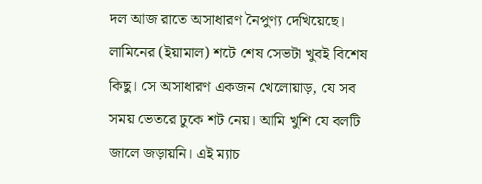দল আজ রাতে অসাধারণ নৈপুণ্য দেখিয়েছে। লামিনের (ইয়ামাল) শটে শেষ সেভটা খুবই বিশেষ কিছু। সে অসাধারণ একজন খেলোয়াড়, যে সব সময় ভেতরে ঢুকে শট নেয়। আমি খুশি যে বলটি জালে জড়ায়নি। এই ম্যাচ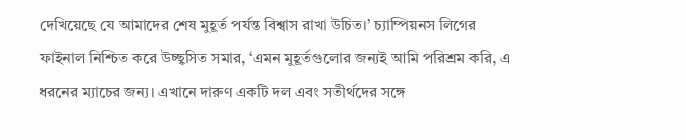দেখিয়েছে যে আমাদের শেষ মুহূর্ত পর্যন্ত বিশ্বাস রাখা উচিত।’ চ্যাম্পিয়নস লিগের ফাইনাল নিশ্চিত করে উচ্ছ্বসিত সমার, ‘এমন মুহূর্তগুলোর জন্যই আমি পরিশ্রম করি, এ ধরনের ম্যাচের জন্য। এখানে দারুণ একটি দল এবং সতীর্থদের সঙ্গে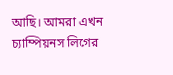আছি। আমরা এখন চ্যাম্পিয়নস লিগের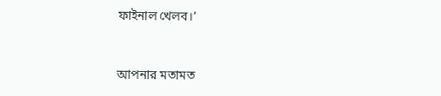ফাইনাল খেলব।’


আপনার মতামত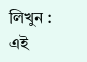লিখুন :
এই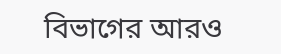বিভাগের আরও